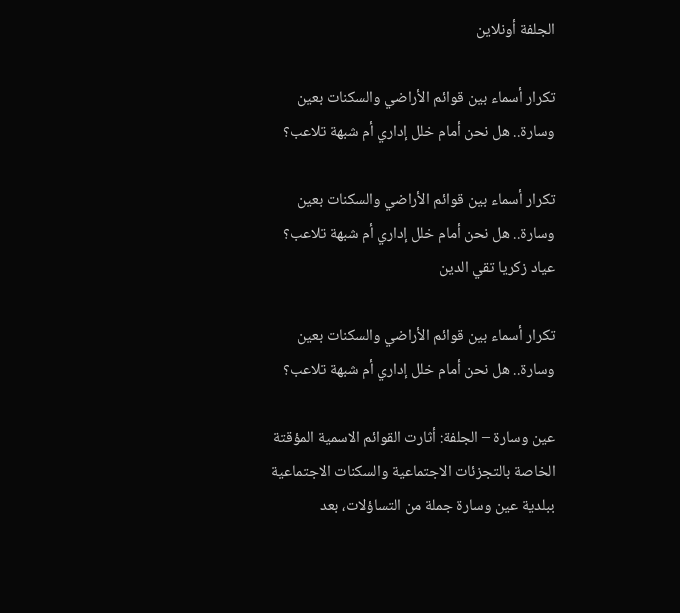الجلفة أونلاين

تكرار أسماء بين قوائم الأراضي والسكنات بعين وسارة.. هل نحن أمام خلل إداري أم شبهة تلاعب؟

تكرار أسماء بين قوائم الأراضي والسكنات بعين وسارة.. هل نحن أمام خلل إداري أم شبهة تلاعب؟
عياد زكريا تقي الدين

تكرار أسماء بين قوائم الأراضي والسكنات بعين وسارة.. هل نحن أمام خلل إداري أم شبهة تلاعب؟

عين وسارة – الجلفة: أثارت القوائم الاسمية المؤقتة الخاصة بالتجزئات الاجتماعية والسكنات الاجتماعية ببلدية عين وسارة جملة من التساؤلات، بعد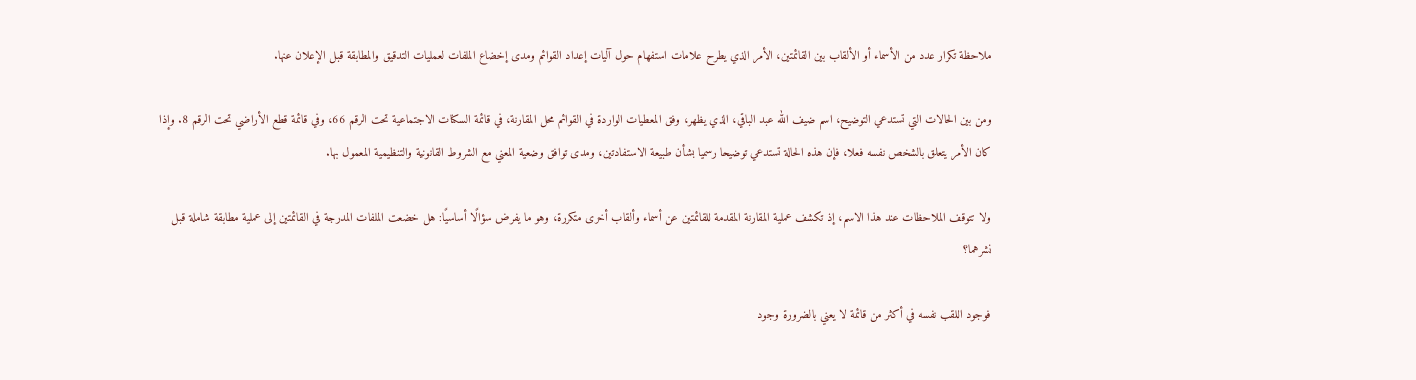ملاحظة تكرار عدد من الأسماء أو الألقاب بين القائمتين، الأمر الذي يطرح علامات استفهام حول آليات إعداد القوائم ومدى إخضاع الملفات لعمليات التدقيق والمطابقة قبل الإعلان عنها.

ومن بين الحالات التي تستدعي التوضيح، اسم ضيف الله عبد الباقي، الذي يظهر، وفق المعطيات الواردة في القوائم محل المقارنة، في قائمة السكنات الاجتماعية تحت الرقم 66، وفي قائمة قطع الأراضي تحت الرقم 8. وإذا كان الأمر يتعلق بالشخص نفسه فعلا، فإن هذه الحالة تستدعي توضيحا رسميا بشأن طبيعة الاستفادتين، ومدى توافق وضعية المعني مع الشروط القانونية والتنظيمية المعمول بها.

ولا تتوقف الملاحظات عند هذا الاسم، إذ تكشف عملية المقارنة المقدمة للقائمتين عن أسماء وألقاب أخرى متكررة، وهو ما يفرض سؤالًا أساسيًا: هل خضعت الملفات المدرجة في القائمتين إلى عملية مطابقة شاملة قبل نشرهما؟

فوجود اللقب نفسه في أكثر من قائمة لا يعني بالضرورة وجود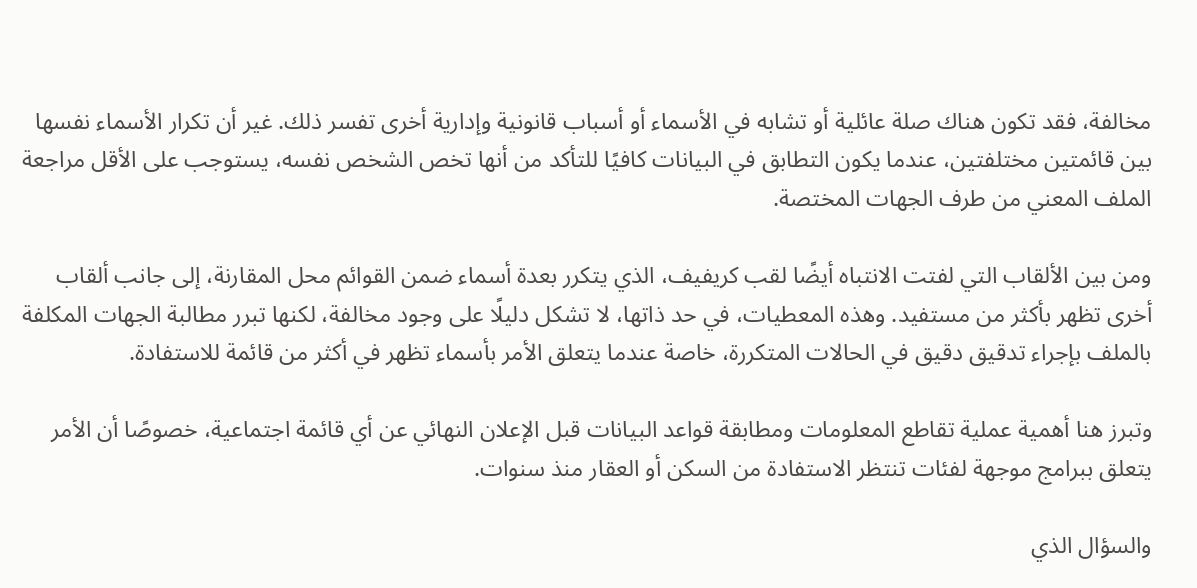مخالفة، فقد تكون هناك صلة عائلية أو تشابه في الأسماء أو أسباب قانونية وإدارية أخرى تفسر ذلك. غير أن تكرار الأسماء نفسها بين قائمتين مختلفتين، عندما يكون التطابق في البيانات كافيًا للتأكد من أنها تخص الشخص نفسه، يستوجب على الأقل مراجعة الملف المعني من طرف الجهات المختصة.

ومن بين الألقاب التي لفتت الانتباه أيضًا لقب كريفيف، الذي يتكرر بعدة أسماء ضمن القوائم محل المقارنة، إلى جانب ألقاب أخرى تظهر بأكثر من مستفيد. وهذه المعطيات، في حد ذاتها، لا تشكل دليلًا على وجود مخالفة، لكنها تبرر مطالبة الجهات المكلفة بالملف بإجراء تدقيق دقيق في الحالات المتكررة، خاصة عندما يتعلق الأمر بأسماء تظهر في أكثر من قائمة للاستفادة.

وتبرز هنا أهمية عملية تقاطع المعلومات ومطابقة قواعد البيانات قبل الإعلان النهائي عن أي قائمة اجتماعية، خصوصًا أن الأمر يتعلق ببرامج موجهة لفئات تنتظر الاستفادة من السكن أو العقار منذ سنوات.

والسؤال الذي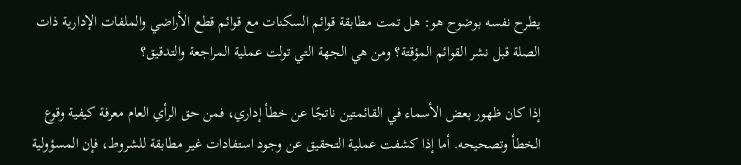يطرح نفسه بوضوح هو: هل تمت مطابقة قوائم السكنات مع قوائم قطع الأراضي والملفات الإدارية ذات الصلة قبل نشر القوائم المؤقتة؟ ومن هي الجهة التي تولت عملية المراجعة والتدقيق؟

إذا كان ظهور بعض الأسماء في القائمتين ناتجًا عن خطأ إداري، فمن حق الرأي العام معرفة كيفية وقوع الخطأ وتصحيحه. أما إذا كشفت عملية التحقيق عن وجود استفادات غير مطابقة للشروط، فإن المسؤولية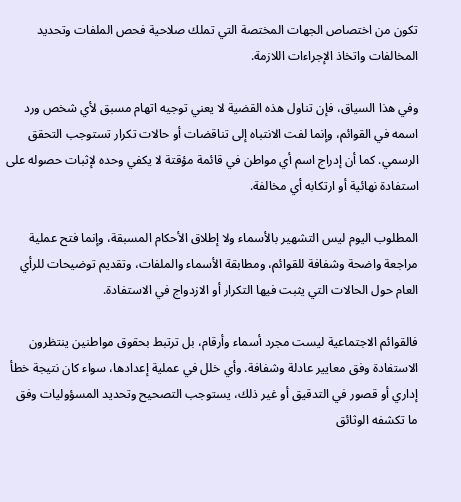تكون من اختصاص الجهات المختصة التي تملك صلاحية فحص الملفات وتحديد المخالفات واتخاذ الإجراءات اللازمة.

وفي هذا السياق، فإن تناول هذه القضية لا يعني توجيه اتهام مسبق لأي شخص ورد اسمه في القوائم، وإنما لفت الانتباه إلى تناقضات أو حالات تكرار تستوجب التحقق الرسمي. كما أن إدراج اسم أي مواطن في قائمة مؤقتة لا يكفي وحده لإثبات حصوله على استفادة نهائية أو ارتكابه أي مخالفة.

المطلوب اليوم ليس التشهير بالأسماء ولا إطلاق الأحكام المسبقة، وإنما فتح عملية مراجعة واضحة وشفافة للقوائم، ومطابقة الأسماء والملفات، وتقديم توضيحات للرأي العام حول الحالات التي يثبت فيها التكرار أو الازدواج في الاستفادة.

فالقوائم الاجتماعية ليست مجرد أسماء وأرقام، بل ترتبط بحقوق مواطنين ينتظرون الاستفادة وفق معايير عادلة وشفافة. وأي خلل في عملية إعدادها، سواء كان نتيجة خطأ إداري أو قصور في التدقيق أو غير ذلك، يستوجب التصحيح وتحديد المسؤوليات وفق ما تكشفه الوثائق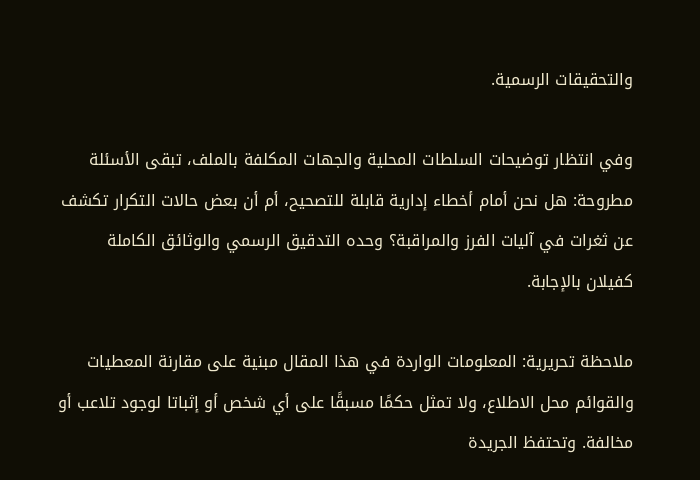والتحقيقات الرسمية.

وفي انتظار توضيحات السلطات المحلية والجهات المكلفة بالملف، تبقى الأسئلة مطروحة: هل نحن أمام أخطاء إدارية قابلة للتصحيح، أم أن بعض حالات التكرار تكشف عن ثغرات في آليات الفرز والمراقبة؟ وحده التدقيق الرسمي والوثائق الكاملة كفيلان بالإجابة.

ملاحظة تحريرية: المعلومات الواردة في هذا المقال مبنية على مقارنة المعطيات والقوائم محل الاطلاع، ولا تمثل حكمًا مسبقًا على أي شخص أو إثباتا لوجود تلاعب أو مخالفة. وتحتفظ الجريدة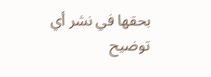بحقها في نشر أي توضيح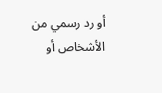أو رد رسمي من الأشخاص أو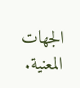الجهات المعنية.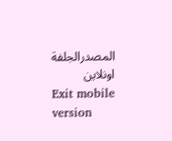المصدرالجلفة اونلاين
Exit mobile version